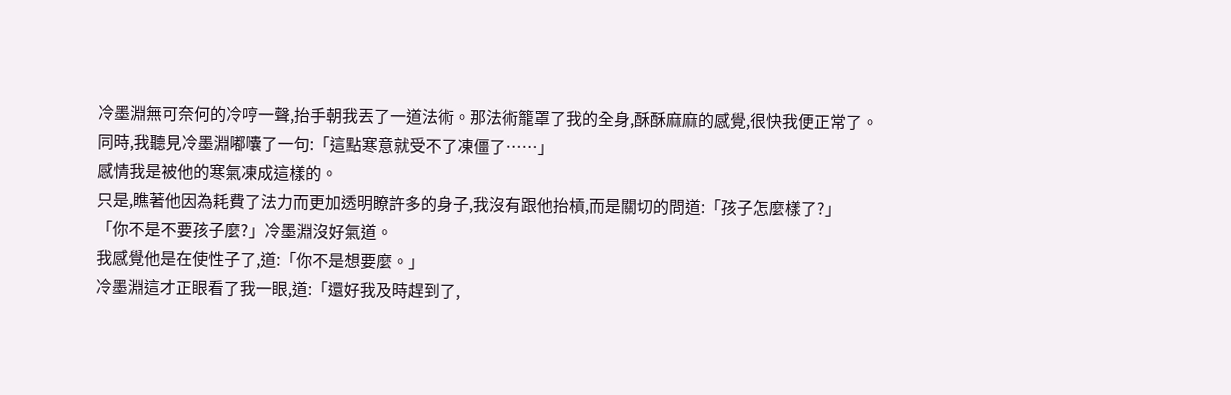冷墨淵無可奈何的冷哼一聲,抬手朝我丟了一道法術。那法術籠罩了我的全身,酥酥麻麻的感覺,很快我便正常了。
同時,我聽見冷墨淵嘟囔了一句:「這點寒意就受不了凍僵了……」
感情我是被他的寒氣凍成這樣的。
只是,瞧著他因為耗費了法力而更加透明瞭許多的身子,我沒有跟他抬槓,而是關切的問道:「孩子怎麼樣了?」
「你不是不要孩子麼?」冷墨淵沒好氣道。
我感覺他是在使性子了,道:「你不是想要麼。」
冷墨淵這才正眼看了我一眼,道:「還好我及時趕到了,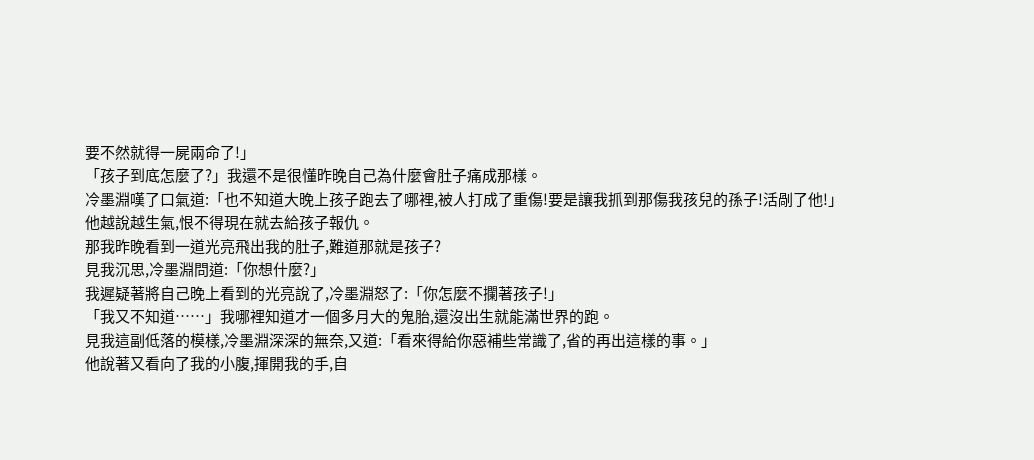要不然就得一屍兩命了!」
「孩子到底怎麼了?」我還不是很懂昨晚自己為什麼會肚子痛成那樣。
冷墨淵嘆了口氣道:「也不知道大晚上孩子跑去了哪裡,被人打成了重傷!要是讓我抓到那傷我孩兒的孫子!活剮了他!」
他越說越生氣,恨不得現在就去給孩子報仇。
那我昨晚看到一道光亮飛出我的肚子,難道那就是孩子?
見我沉思,冷墨淵問道:「你想什麼?」
我遲疑著將自己晚上看到的光亮說了,冷墨淵怒了:「你怎麼不攔著孩子!」
「我又不知道……」我哪裡知道才一個多月大的鬼胎,還沒出生就能滿世界的跑。
見我這副低落的模樣,冷墨淵深深的無奈,又道:「看來得給你惡補些常識了,省的再出這樣的事。」
他說著又看向了我的小腹,揮開我的手,自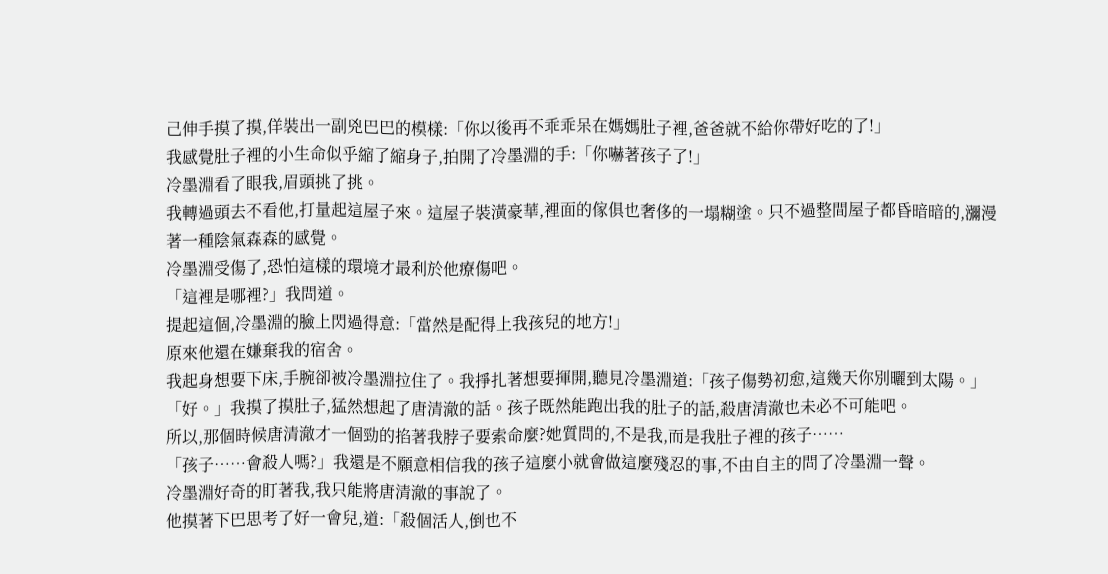己伸手摸了摸,佯裝出一副兇巴巴的模樣:「你以後再不乖乖呆在媽媽肚子裡,爸爸就不給你帶好吃的了!」
我感覺肚子裡的小生命似乎縮了縮身子,拍開了冷墨淵的手:「你嚇著孩子了!」
冷墨淵看了眼我,眉頭挑了挑。
我轉過頭去不看他,打量起這屋子來。這屋子裝潢豪華,裡面的傢俱也奢侈的一塌糊塗。只不過整間屋子都昏暗暗的,瀰漫著一種陰氣森森的感覺。
冷墨淵受傷了,恐怕這樣的環境才最利於他療傷吧。
「這裡是哪裡?」我問道。
提起這個,冷墨淵的臉上閃過得意:「當然是配得上我孩兒的地方!」
原來他還在嫌棄我的宿舍。
我起身想要下床,手腕卻被冷墨淵拉住了。我掙扎著想要揮開,聽見冷墨淵道:「孩子傷勢初愈,這幾天你別曬到太陽。」
「好。」我摸了摸肚子,猛然想起了唐清澈的話。孩子既然能跑出我的肚子的話,殺唐清澈也未必不可能吧。
所以,那個時候唐清澈才一個勁的掐著我脖子要索命麼?她質問的,不是我,而是我肚子裡的孩子……
「孩子……會殺人嗎?」我還是不願意相信我的孩子這麼小就會做這麼殘忍的事,不由自主的問了冷墨淵一聲。
冷墨淵好奇的盯著我,我只能將唐清澈的事說了。
他摸著下巴思考了好一會兒,道:「殺個活人,倒也不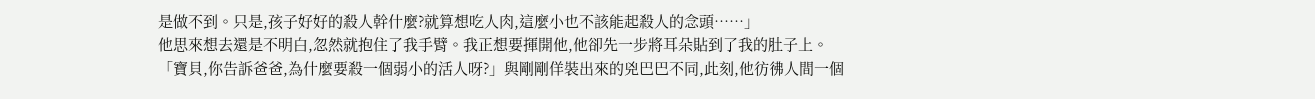是做不到。只是,孩子好好的殺人幹什麼?就算想吃人肉,這麼小也不該能起殺人的念頭……」
他思來想去還是不明白,忽然就抱住了我手臂。我正想要揮開他,他卻先一步將耳朵貼到了我的肚子上。
「寶貝,你告訴爸爸,為什麼要殺一個弱小的活人呀?」與剛剛佯裝出來的兇巴巴不同,此刻,他彷彿人間一個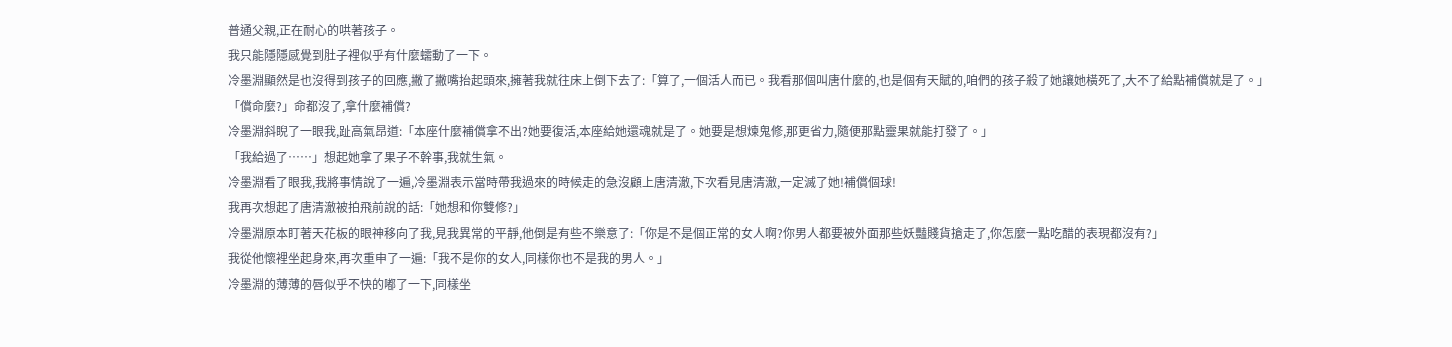普通父親,正在耐心的哄著孩子。
我只能隱隱感覺到肚子裡似乎有什麼蠕動了一下。
冷墨淵顯然是也沒得到孩子的回應,撇了撇嘴抬起頭來,擁著我就往床上倒下去了:「算了,一個活人而已。我看那個叫唐什麼的,也是個有天賦的,咱們的孩子殺了她讓她橫死了,大不了給點補償就是了。」
「償命麼?」命都沒了,拿什麼補償?
冷墨淵斜睨了一眼我,趾高氣昂道:「本座什麼補償拿不出?她要復活,本座給她還魂就是了。她要是想煉鬼修,那更省力,隨便那點靈果就能打發了。」
「我給過了……」想起她拿了果子不幹事,我就生氣。
冷墨淵看了眼我,我將事情說了一遍,冷墨淵表示當時帶我過來的時候走的急沒顧上唐清澈,下次看見唐清澈,一定滅了她!補償個球!
我再次想起了唐清澈被拍飛前說的話:「她想和你雙修?」
冷墨淵原本盯著天花板的眼神移向了我,見我異常的平靜,他倒是有些不樂意了:「你是不是個正常的女人啊?你男人都要被外面那些妖豔賤貨搶走了,你怎麼一點吃醋的表現都沒有?」
我從他懷裡坐起身來,再次重申了一遍:「我不是你的女人,同樣你也不是我的男人。」
冷墨淵的薄薄的唇似乎不快的嘟了一下,同樣坐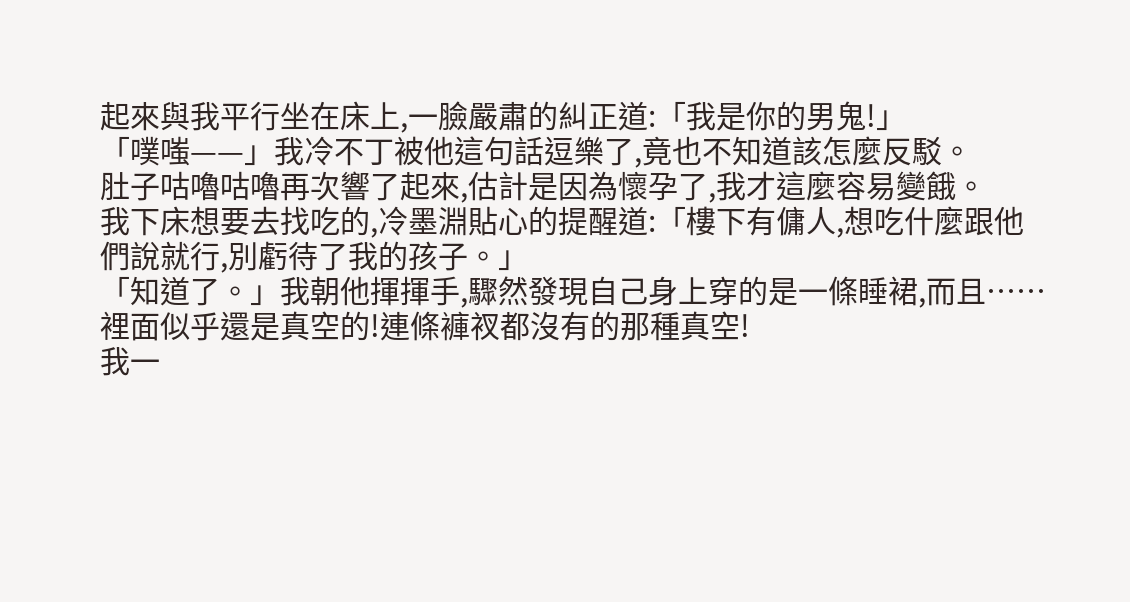起來與我平行坐在床上,一臉嚴肅的糾正道:「我是你的男鬼!」
「噗嗤——」我冷不丁被他這句話逗樂了,竟也不知道該怎麼反駁。
肚子咕嚕咕嚕再次響了起來,估計是因為懷孕了,我才這麼容易變餓。
我下床想要去找吃的,冷墨淵貼心的提醒道:「樓下有傭人,想吃什麼跟他們說就行,別虧待了我的孩子。」
「知道了。」我朝他揮揮手,驟然發現自己身上穿的是一條睡裙,而且……裡面似乎還是真空的!連條褲衩都沒有的那種真空!
我一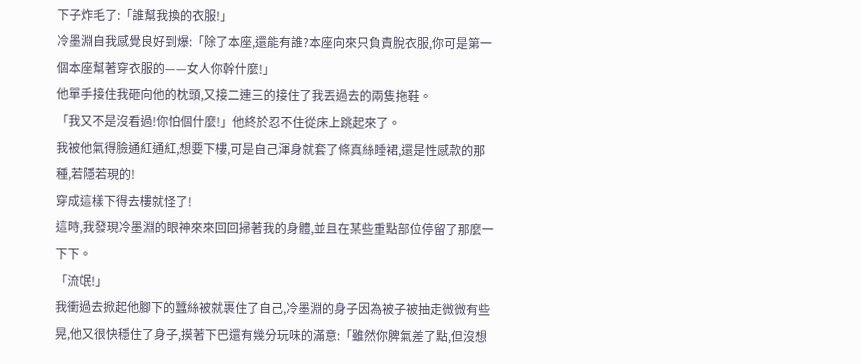下子炸毛了:「誰幫我換的衣服!」
冷墨淵自我感覺良好到爆:「除了本座,還能有誰?本座向來只負責脫衣服,你可是第一個本座幫著穿衣服的——女人你幹什麼!」
他單手接住我砸向他的枕頭,又接二連三的接住了我丟過去的兩隻拖鞋。
「我又不是沒看過!你怕個什麼!」他終於忍不住從床上跳起來了。
我被他氣得臉通紅通紅,想要下樓,可是自己渾身就套了條真絲睡裙,還是性感款的那種,若隱若現的!
穿成這樣下得去樓就怪了!
這時,我發現冷墨淵的眼神來來回回掃著我的身體,並且在某些重點部位停留了那麼一下下。
「流氓!」
我衝過去掀起他腳下的蠶絲被就裹住了自己,冷墨淵的身子因為被子被抽走微微有些晃,他又很快穩住了身子,摸著下巴還有幾分玩味的滿意:「雖然你脾氣差了點,但沒想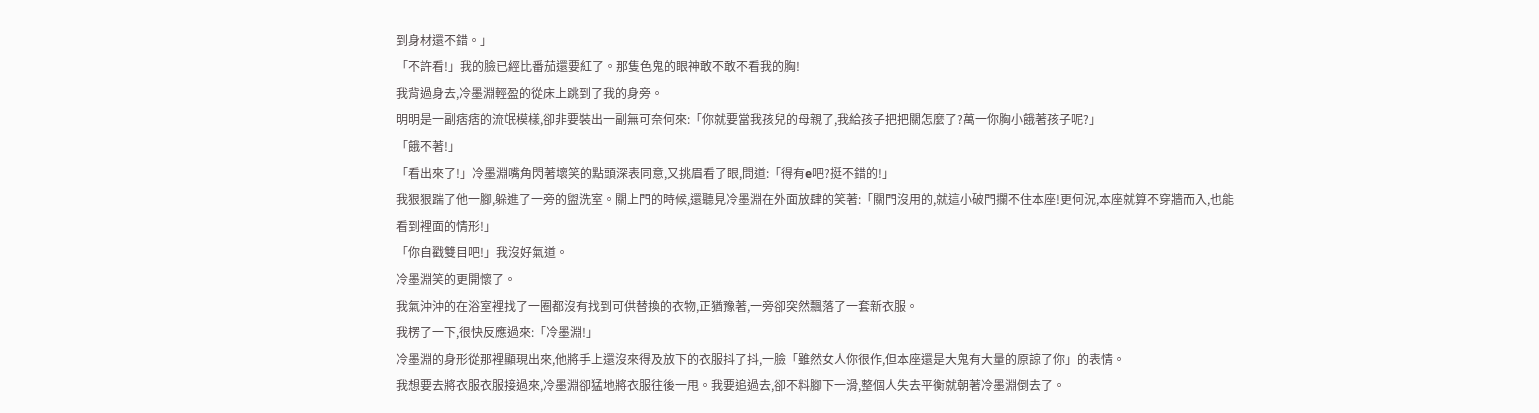到身材還不錯。」
「不許看!」我的臉已經比番茄還要紅了。那隻色鬼的眼神敢不敢不看我的胸!
我背過身去,冷墨淵輕盈的從床上跳到了我的身旁。
明明是一副痞痞的流氓模樣,卻非要裝出一副無可奈何來:「你就要當我孩兒的母親了,我給孩子把把關怎麼了?萬一你胸小餓著孩子呢?」
「餓不著!」
「看出來了!」冷墨淵嘴角閃著壞笑的點頭深表同意,又挑眉看了眼,問道:「得有e吧?挺不錯的!」
我狠狠踹了他一腳,躲進了一旁的盥洗室。關上門的時候,還聽見冷墨淵在外面放肆的笑著:「關門沒用的,就這小破門攔不住本座!更何況,本座就算不穿牆而入,也能看到裡面的情形!」
「你自戳雙目吧!」我沒好氣道。
冷墨淵笑的更開懷了。
我氣沖沖的在浴室裡找了一圈都沒有找到可供替換的衣物,正猶豫著,一旁卻突然飄落了一套新衣服。
我楞了一下,很快反應過來:「冷墨淵!」
冷墨淵的身形從那裡顯現出來,他將手上還沒來得及放下的衣服抖了抖,一臉「雖然女人你很作,但本座還是大鬼有大量的原諒了你」的表情。
我想要去將衣服衣服接過來,冷墨淵卻猛地將衣服往後一甩。我要追過去,卻不料腳下一滑,整個人失去平衡就朝著冷墨淵倒去了。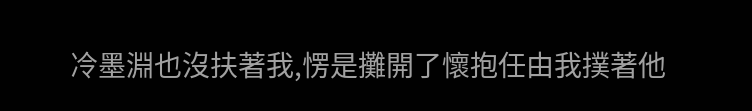冷墨淵也沒扶著我,愣是攤開了懷抱任由我撲著他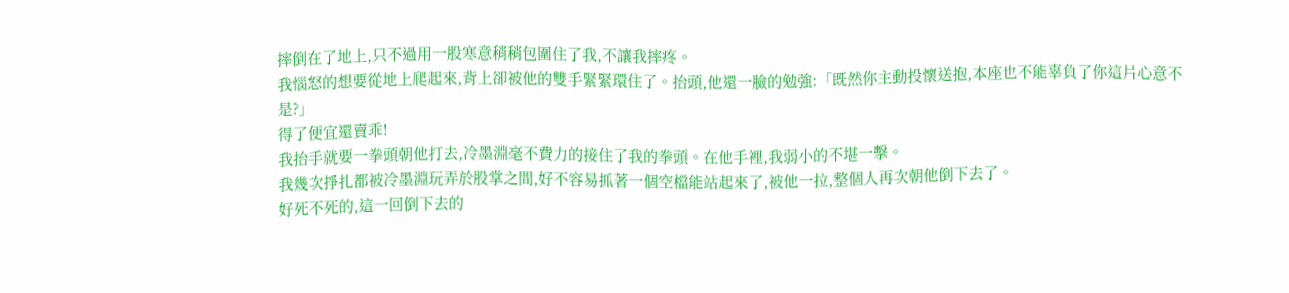摔倒在了地上,只不過用一股寒意稍稍包圍住了我,不讓我摔疼。
我惱怒的想要從地上爬起來,背上卻被他的雙手緊緊環住了。抬頭,他還一臉的勉強:「既然你主動投懷送抱,本座也不能辜負了你這片心意不是?」
得了便宜還賣乖!
我抬手就要一拳頭朝他打去,冷墨淵毫不費力的接住了我的拳頭。在他手裡,我弱小的不堪一擊。
我幾次掙扎都被冷墨淵玩弄於股掌之間,好不容易抓著一個空檔能站起來了,被他一拉,整個人再次朝他倒下去了。
好死不死的,這一回倒下去的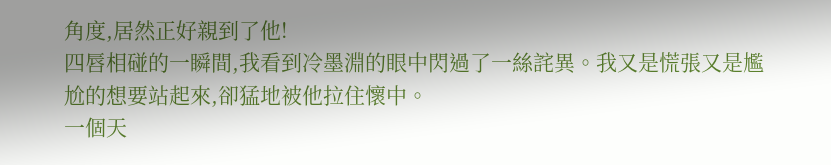角度,居然正好親到了他!
四唇相碰的一瞬間,我看到冷墨淵的眼中閃過了一絲詫異。我又是慌張又是尷尬的想要站起來,卻猛地被他拉住懷中。
一個天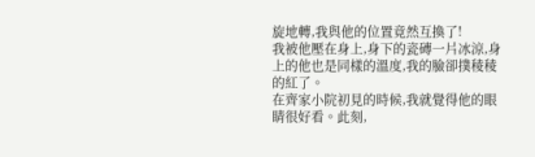旋地轉,我與他的位置竟然互換了!
我被他壓在身上,身下的瓷磚一片冰涼,身上的他也是同樣的溫度,我的臉卻撲稜稜的紅了。
在齊家小院初見的時候,我就覺得他的眼睛很好看。此刻,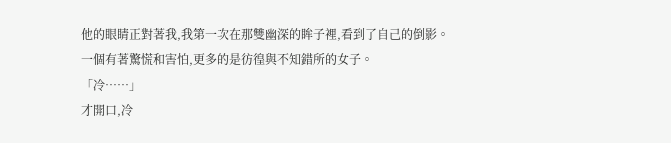他的眼睛正對著我,我第一次在那雙幽深的眸子裡,看到了自己的倒影。
一個有著驚慌和害怕,更多的是彷徨與不知錯所的女子。
「冷……」
才開口,冷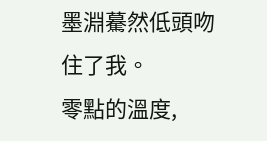墨淵驀然低頭吻住了我。
零點的溫度,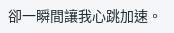卻一瞬間讓我心跳加速。